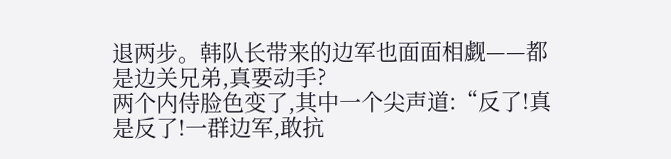退两步。韩队长带来的边军也面面相觑——都是边关兄弟,真要动手?
两个内侍脸色变了,其中一个尖声道:“反了!真是反了!一群边军,敢抗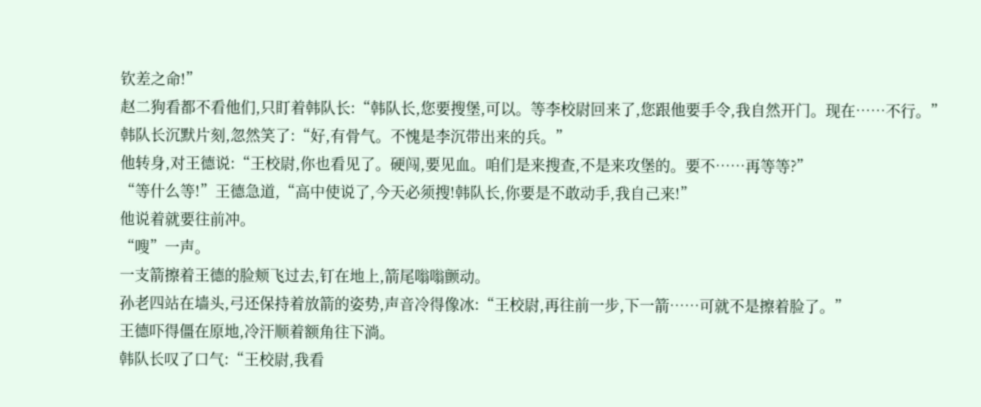钦差之命!”
赵二狗看都不看他们,只盯着韩队长:“韩队长,您要搜堡,可以。等李校尉回来了,您跟他要手令,我自然开门。现在……不行。”
韩队长沉默片刻,忽然笑了:“好,有骨气。不愧是李沉带出来的兵。”
他转身,对王德说:“王校尉,你也看见了。硬闯,要见血。咱们是来搜查,不是来攻堡的。要不……再等等?”
“等什么等!”王德急道,“高中使说了,今天必须搜!韩队长,你要是不敢动手,我自己来!”
他说着就要往前冲。
“嗖”一声。
一支箭擦着王德的脸颊飞过去,钉在地上,箭尾嗡嗡颤动。
孙老四站在墙头,弓还保持着放箭的姿势,声音冷得像冰:“王校尉,再往前一步,下一箭……可就不是擦着脸了。”
王德吓得僵在原地,冷汗顺着额角往下淌。
韩队长叹了口气:“王校尉,我看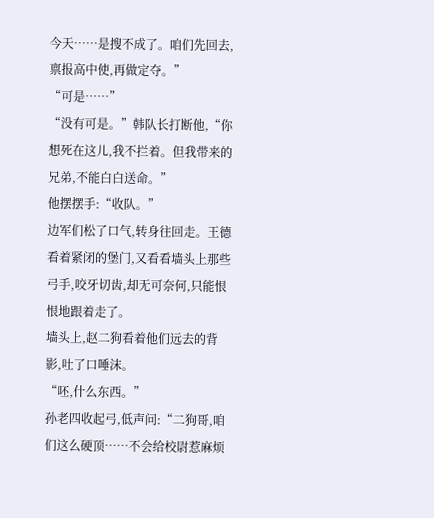今天……是搜不成了。咱们先回去,禀报高中使,再做定夺。”
“可是……”
“没有可是。”韩队长打断他,“你想死在这儿,我不拦着。但我带来的兄弟,不能白白送命。”
他摆摆手:“收队。”
边军们松了口气,转身往回走。王德看着紧闭的堡门,又看看墙头上那些弓手,咬牙切齿,却无可奈何,只能恨恨地跟着走了。
墙头上,赵二狗看着他们远去的背影,吐了口唾沫。
“呸,什么东西。”
孙老四收起弓,低声问:“二狗哥,咱们这么硬顶……不会给校尉惹麻烦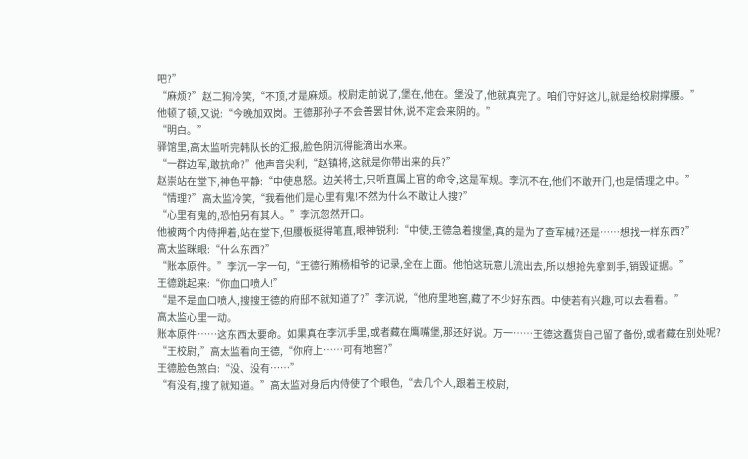吧?”
“麻烦?”赵二狗冷笑,“不顶,才是麻烦。校尉走前说了,堡在,他在。堡没了,他就真完了。咱们守好这儿,就是给校尉撑腰。”
他顿了顿,又说:“今晚加双岗。王德那孙子不会善罢甘休,说不定会来阴的。”
“明白。”
驿馆里,高太监听完韩队长的汇报,脸色阴沉得能滴出水来。
“一群边军,敢抗命?”他声音尖利,“赵镇将,这就是你带出来的兵?”
赵崇站在堂下,神色平静:“中使息怒。边关将士,只听直属上官的命令,这是军规。李沉不在,他们不敢开门,也是情理之中。”
“情理?”高太监冷笑,“我看他们是心里有鬼!不然为什么不敢让人搜?”
“心里有鬼的,恐怕另有其人。”李沉忽然开口。
他被两个内侍押着,站在堂下,但腰板挺得笔直,眼神锐利:“中使,王德急着搜堡,真的是为了查军械?还是……想找一样东西?”
高太监眯眼:“什么东西?”
“账本原件。”李沉一字一句,“王德行贿杨相爷的记录,全在上面。他怕这玩意儿流出去,所以想抢先拿到手,销毁证据。”
王德跳起来:“你血口喷人!”
“是不是血口喷人,搜搜王德的府邸不就知道了?”李沉说,“他府里地窖,藏了不少好东西。中使若有兴趣,可以去看看。”
高太监心里一动。
账本原件……这东西太要命。如果真在李沉手里,或者藏在鹰嘴堡,那还好说。万一……王德这蠢货自己留了备份,或者藏在别处呢?
“王校尉,”高太监看向王德,“你府上……可有地窖?”
王德脸色煞白:“没、没有……”
“有没有,搜了就知道。”高太监对身后内侍使了个眼色,“去几个人,跟着王校尉,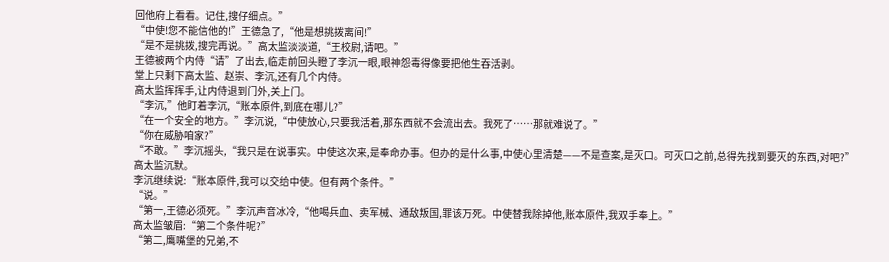回他府上看看。记住,搜仔细点。”
“中使!您不能信他的!”王德急了,“他是想挑拨离间!”
“是不是挑拨,搜完再说。”高太监淡淡道,“王校尉,请吧。”
王德被两个内侍“请”了出去,临走前回头瞪了李沉一眼,眼神怨毒得像要把他生吞活剥。
堂上只剩下高太监、赵崇、李沉,还有几个内侍。
高太监挥挥手,让内侍退到门外,关上门。
“李沉,”他盯着李沉,“账本原件,到底在哪儿?”
“在一个安全的地方。”李沉说,“中使放心,只要我活着,那东西就不会流出去。我死了……那就难说了。”
“你在威胁咱家?”
“不敢。”李沉摇头,“我只是在说事实。中使这次来,是奉命办事。但办的是什么事,中使心里清楚——不是查案,是灭口。可灭口之前,总得先找到要灭的东西,对吧?”
高太监沉默。
李沉继续说:“账本原件,我可以交给中使。但有两个条件。”
“说。”
“第一,王德必须死。”李沉声音冰冷,“他喝兵血、卖军械、通敌叛国,罪该万死。中使替我除掉他,账本原件,我双手奉上。”
高太监皱眉:“第二个条件呢?”
“第二,鹰嘴堡的兄弟,不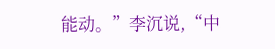能动。”李沉说,“中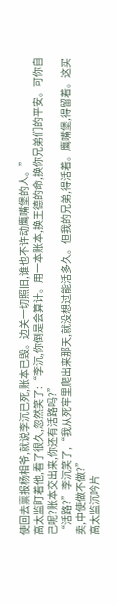使回去禀报杨相爷,就说李沉已死,账本已毁。边关一切照旧,谁也不许动鹰嘴堡的人。”
高太监盯着他,看了很久,忽然笑了:“李沉,你倒是会算计。用一本账本,换王德的命,换你兄弟们的平安。可你自己呢?账本交出来,你还有活路吗?”
“活路?”李沉笑了,“我从死牢里爬出来那天,就没想过能活多久。但我的兄弟,得活着。鹰嘴堡,得留着。这买卖,中使做不做?”
高太监沉吟片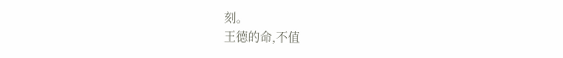刻。
王德的命,不值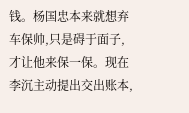钱。杨国忠本来就想弃车保帅,只是碍于面子,才让他来保一保。现在李沉主动提出交出账本,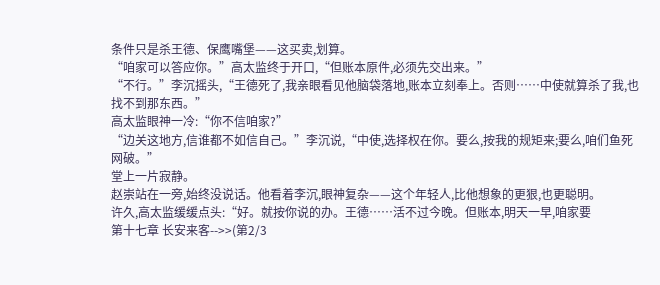条件只是杀王德、保鹰嘴堡——这买卖,划算。
“咱家可以答应你。”高太监终于开口,“但账本原件,必须先交出来。”
“不行。”李沉摇头,“王德死了,我亲眼看见他脑袋落地,账本立刻奉上。否则……中使就算杀了我,也找不到那东西。”
高太监眼神一冷:“你不信咱家?”
“边关这地方,信谁都不如信自己。”李沉说,“中使,选择权在你。要么,按我的规矩来;要么,咱们鱼死网破。”
堂上一片寂静。
赵崇站在一旁,始终没说话。他看着李沉,眼神复杂——这个年轻人,比他想象的更狠,也更聪明。
许久,高太监缓缓点头:“好。就按你说的办。王德……活不过今晚。但账本,明天一早,咱家要
第十七章 长安来客-->>(第2/3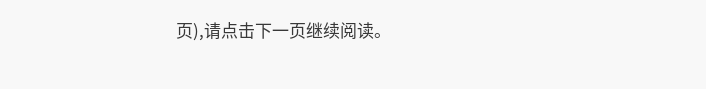页),请点击下一页继续阅读。